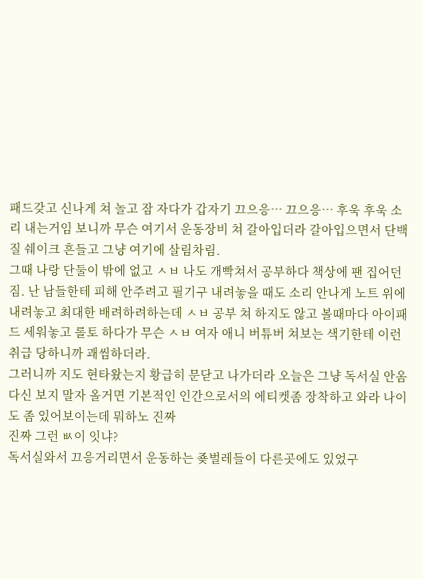패드갖고 신나게 쳐 놀고 잠 자다가 갑자기 끄으응… 끄으응… 후욱 후욱 소리 내는거임 보니까 무슨 여기서 운동장비 쳐 갈아입더라 갈아입으면서 단백질 쉐이크 흔들고 그냥 여기에 살림차림.
그때 나랑 단둘이 밖에 없고 ㅅㅂ 나도 개빡쳐서 공부하다 책상에 팬 집어던짐. 난 남들한테 피해 안주려고 필기구 내려놓을 때도 소리 안나게 노트 위에 내려놓고 최대한 배려하려하는데 ㅅㅂ 공부 쳐 하지도 않고 볼때마다 아이패드 세워놓고 롤토 하다가 무슨 ㅅㅂ 여자 애니 버튜버 쳐보는 색기한테 이런 취급 당하니까 괘씸하더라.
그러니까 지도 현타왔는지 황급히 문닫고 나가더라 오늘은 그냥 독서실 안옴 다신 보지 말자 올거면 기본적인 인간으로서의 에티켓좀 장착하고 와라 나이도 좀 있어보이는데 뭐하노 진짜
진짜 그런 ㅄ이 잇냐?
독서실와서 끄응거리면서 운동하는 죶벌레들이 다른곳에도 있었구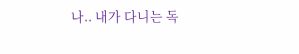나.. 내가 다니는 독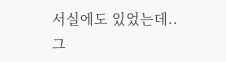서실에도 있었는데.. 그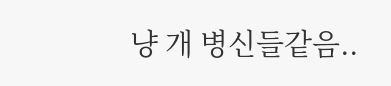냥 개 병신들같음..